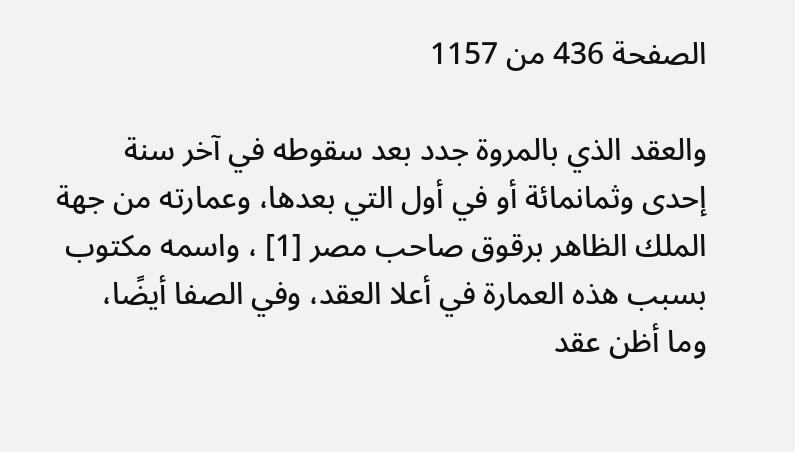الصفحة 436 من 1157

والعقد الذي بالمروة جدد بعد سقوطه في آخر سنة إحدى وثمانمائة أو في أول التي بعدها، وعمارته من جهة الملك الظاهر برقوق صاحب مصر [1] ، واسمه مكتوب بسبب هذه العمارة في أعلا العقد، وفي الصفا أيضًا، وما أظن عقد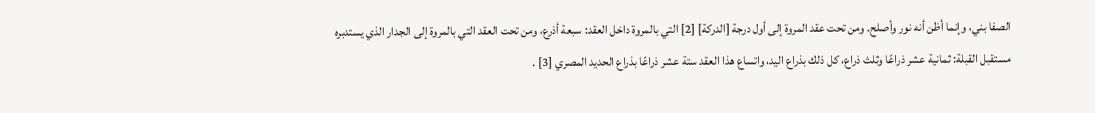الصفا بني، وإنما أظن أنه نور وأصلح. ومن تحت عقد المروة إلى أول درجة [الدركة] [2] التي بالمروة داخل العقد: سبعة أذرع، ومن تحت العقد التي بالمروة إلى الجدار الذي يستدبره مستقبل القبلة: ثمانية عشر ذراعًا وثلث ذراع، كل ذلك بذراع اليد، واتساع هذا العقد ستة عشر ذراعًا بذراع الحديد المصري [3] .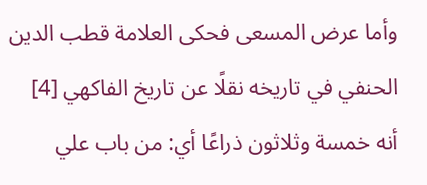وأما عرض المسعى فحكى العلامة قطب الدين الحنفي في تاريخه نقلًا عن تاريخ الفاكهي [4] أنه خمسة وثلاثون ذراعًا أي: من باب علي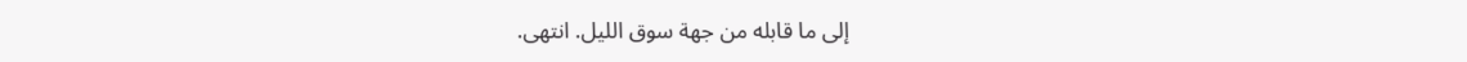إلى ما قابله من جهة سوق الليل. انتهى.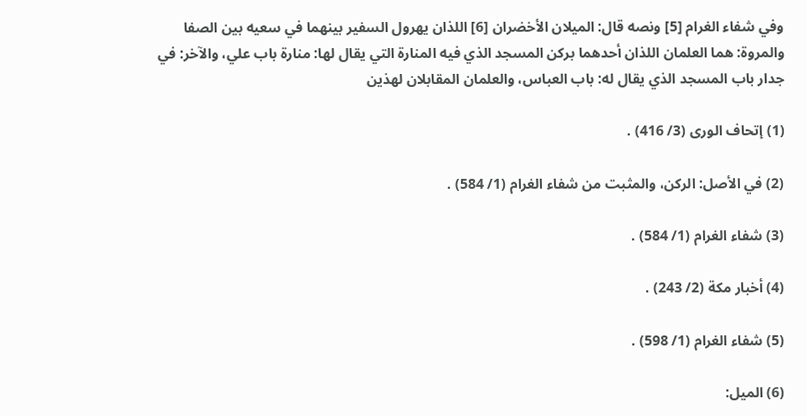وفي شفاء الغرام [5] ونصه قال: الميلان الأخضران [6] اللذان يهرول السفير بينهما في سعيه بين الصفا والمروة: هما العلمان اللذان أحدهما بركن المسجد الذي فيه المنارة التي يقال لها: منارة باب علي، والآخر: في جدار باب المسجد الذي يقال له: باب العباس، والعلمان المقابلان لهذين

(1) إتحاف الورى (3/ 416) .

(2) في الأصل: الركن، والمثبت من شفاء الغرام (1/ 584) .

(3) شفاء الغرام (1/ 584) .

(4) أخبار مكة (2/ 243) .

(5) شفاء الغرام (1/ 598) .

(6) الميل: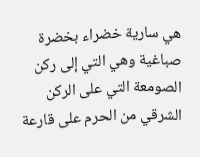هي سارية خضراء بخضرة صباغية وهي التي إلى ركن الصومعة التي على الركن الشرقي من الحرم على قارعة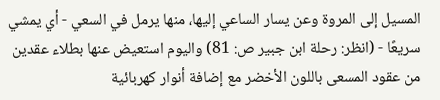المسيل إلى المروة وعن يسار الساعي إليها، منها يرمل في السعي - أي يمشي سريعًا - (انظر: رحلة ابن جبير ص: 81) واليوم استعيض عنها بطلاء عقدين من عقود المسعى باللون الأخضر مع إضافة أنوار كهربائية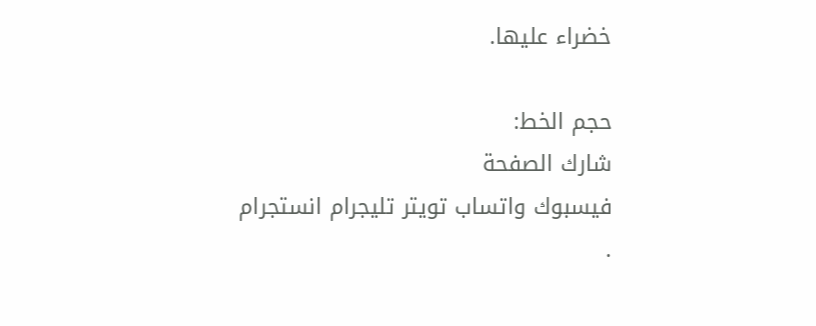خضراء عليها.

حجم الخط:
شارك الصفحة
فيسبوك واتساب تويتر تليجرام انستجرام
.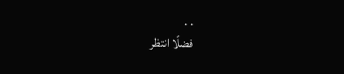. .
فضلًا انتظر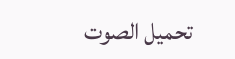تحميل الصوت